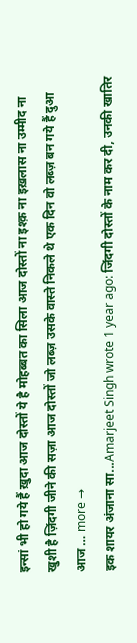इन्सां भी हो गये हैं ख़ुदा आज दोस्तों ये है मोहब्बत का सिला आज दोस्तों ना इश्क़ ना इख़लास ना उम्मीद ना खुशी है ज़िंदगी जीने की सज़ा आज दोस्तों जो लब्ज़ उसके वास्ते निकले थे एक दिन वो लब्ज़ बन गये हैं दुआ आज … more →
इक शायर अंजाना सा...Amarjeet Singh wrote 1 year ago: जिंदगी दोस्तों के नाम कर दी, उनकी खातिर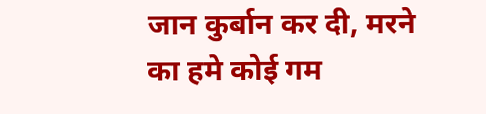जान कुर्बान कर दी, मरने का हमे कोई गम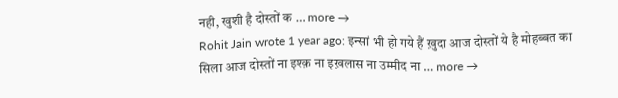नही, खुशी है दोस्तों क … more →
Rohit Jain wrote 1 year ago: इन्सां भी हो गये हैं ख़ुदा आज दोस्तों ये है मोहब्बत का सिला आज दोस्तों ना इश्क़ ना इख़लास ना उम्मीद ना … more →